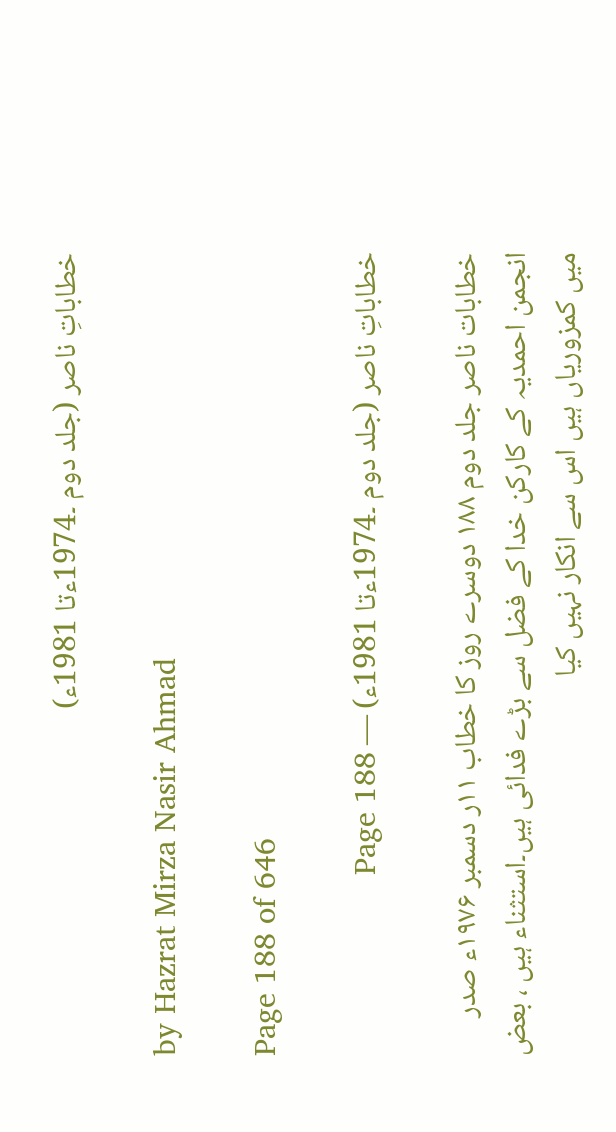خطاباتِ ناصر (جلد دوم ۔1974ءتا 1981ء)

by Hazrat Mirza Nasir Ahmad

Page 188 of 646

خطاباتِ ناصر (جلد دوم ۔1974ءتا 1981ء) — Page 188

خطابات ناصر جلد دوم ۱۸۸ دوسرے روز کا خطاب ۱۱ر دسمبر ۱۹۷۶ء صدر انجمن احمدیہ کے کارکن خدا کے فضل سے بڑے فدائی ہیں۔استثناء ہیں ، بعض میں کمزوریاں ہیں اس سے انکار نہیں کیا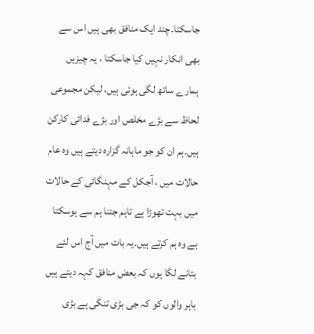جاسکتا۔چند ایک منافق بھی ہیں اس سے بھی انکار نہیں کیا جاسکتا ، یہ چیزیں ہمارے ساتھ لگی ہوئی ہیں، لیکن مجموعی لحاظ سے بڑے مخلص اور بڑے فدائی کارکن ہیں۔ہم ان کو جو ماہانہ گزارہ دیتے ہیں وہ عام حالات میں ، آجکل کے مہنگائی کے حالات میں بہت تھوڑا ہے تاہم جتنا ہم سے ہوسکتا ہے وہ ہم کرتے ہیں۔یہ بات میں آج اس لئے بتانے لگا ہوں کہ بعض منافق کہہ دیتے ہیں باہر والوں کو کہ جی بڑی تنگی ہے بڑی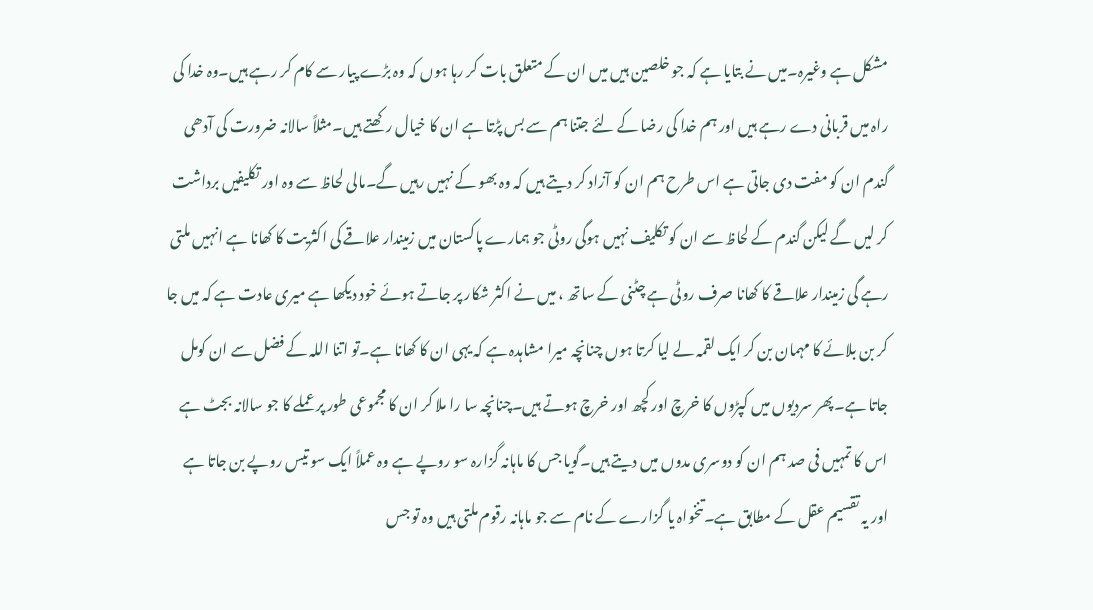مشکل ہے وغیرہ۔میں نے بتایا ہے کہ جو خلصین ہیں میں ان کے متعلق بات کر رہا ہوں کہ وہ بڑے پیار سے کام کر رہے ہیں۔وہ خدا کی راہ میں قربانی دے رہے ہیں اور ہم خدا کی رضا کے لئے جتنا ہم سے بس پڑتا ہے ان کا خیال رکھتے ہیں۔مثلاً سالانہ ضرورت کی آدھی گندم ان کو مفت دی جاتی ہے اس طرح ہم ان کو آزاد کر دیتے ہیں کہ وہ بھو کے نہیں رہیں گے۔مالی لحاظ سے وہ اور تکلیفیں برداشت کر لیں گے لیکن گندم کے لحاظ سے ان کو تکلیف نہیں ہوگی روٹی جو ہمارے پاکستان میں زمیندار علاقے کی اکثریت کا کھانا ہے انہیں ملتی رہے گی زمیندار علاقے کا کھانا صرف روٹی ہے چٹنی کے ساتھ ، میں نے اکثر شکار پر جاتے ہوئے خود دیکھا ہے میری عادت ہے کہ میں جا کر بن بلائے کا مہمان بن کر ایک لقمہ لے لیا کرتا ہوں چنانچہ میرا مشاہدہ ہے کہ یہی ان کا کھانا ہے۔تو اتنا اللہ کے فضل سے ان کومل جاتا ہے۔پھر سردیوں میں کپڑوں کا خرچ اور کچھ اور خرچ ہوتے ہیں۔چنانچہ سا را ملا کر ان کا مجموعی طور پر عملے کا جو سالانہ بجٹ ہے اس کا تمہیں فی صد ہم ان کو دوسری مدوں میں دیتے ہیں۔گویا جس کا ماہانہ گزارہ سو روپے ہے وہ عملاً ایک سو تیس روپے بن جاتا ہے اور یہ تقسیم عقل کے مطابق ہے۔تنخواہ یا گزارے کے نام سے جو ماہانہ رقوم ملتی ہیں وہ تو جس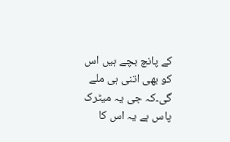کے پانچ بچے ہیں اس کو بھی اتنی ہی ملے گی۔کہ جی یہ میٹرک پاس ہے یہ اس کا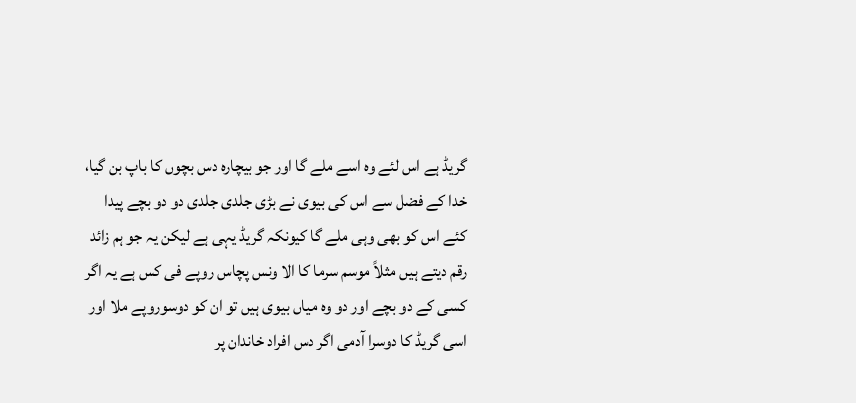گریڈ ہے اس لئے وہ اسے ملے گا اور جو بیچارہ دس بچوں کا باپ بن گیا، خدا کے فضل سے اس کی بیوی نے بڑی جلدی جلدی دو دو بچے پیدا کئے اس کو بھی وہی ملے گا کیونکہ گریڈ یہی ہے لیکن یہ جو ہم زائد رقم دیتے ہیں مثلاً موسم سرما کا الا ونس پچاس روپے فی کس ہے یہ اگر کسی کے دو بچے اور دو وہ میاں بیوی ہیں تو ان کو دوسوروپے ملا اور اسی گریڈ کا دوسرا آدمی اگر دس افراد خاندان پر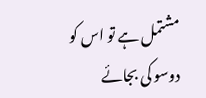مشتمل ہے تو اس کو دوسو کی بجائے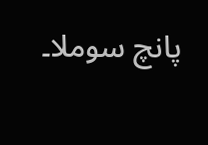پانچ سوملا۔